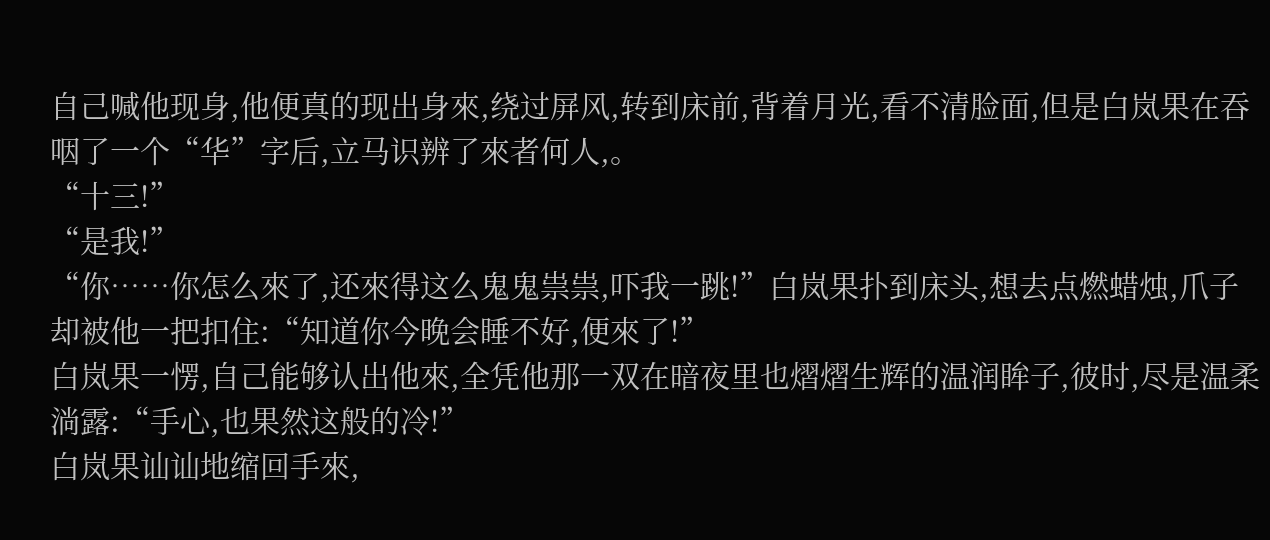自己喊他现身,他便真的现出身來,绕过屏风,转到床前,背着月光,看不清脸面,但是白岚果在吞咽了一个“华”字后,立马识辨了來者何人,。
“十三!”
“是我!”
“你……你怎么來了,还來得这么鬼鬼祟祟,吓我一跳!”白岚果扑到床头,想去点燃蜡烛,爪子却被他一把扣住:“知道你今晚会睡不好,便來了!”
白岚果一愣,自己能够认出他來,全凭他那一双在暗夜里也熠熠生辉的温润眸子,彼时,尽是温柔淌露:“手心,也果然这般的冷!”
白岚果讪讪地缩回手來,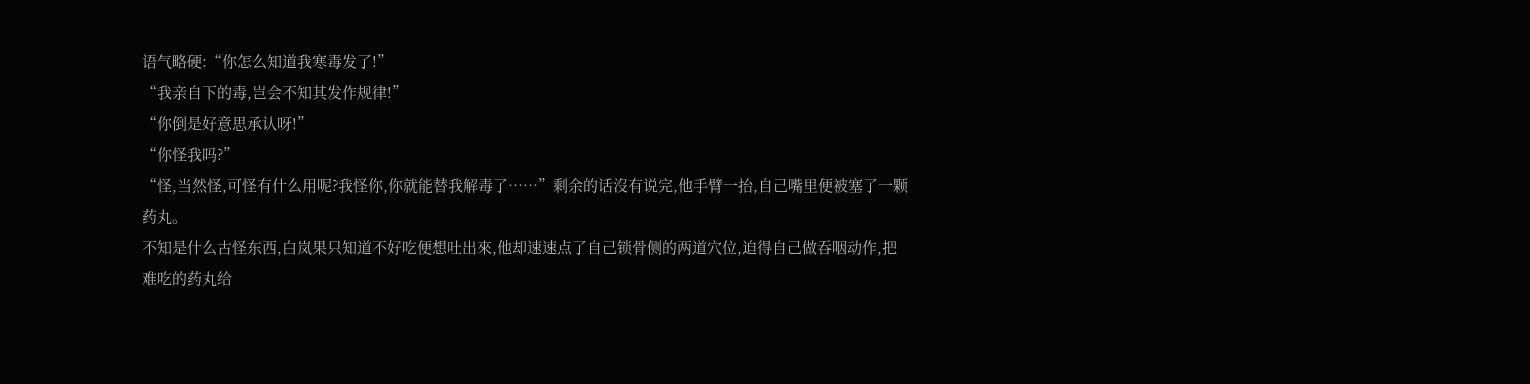语气略硬:“你怎么知道我寒毒发了!”
“我亲自下的毒,岂会不知其发作规律!”
“你倒是好意思承认呀!”
“你怪我吗?”
“怪,当然怪,可怪有什么用呢?我怪你,你就能替我解毒了……”剩余的话沒有说完,他手臂一抬,自己嘴里便被塞了一颗药丸。
不知是什么古怪东西,白岚果只知道不好吃便想吐出來,他却速速点了自己锁骨侧的两道穴位,迫得自己做吞咽动作,把难吃的药丸给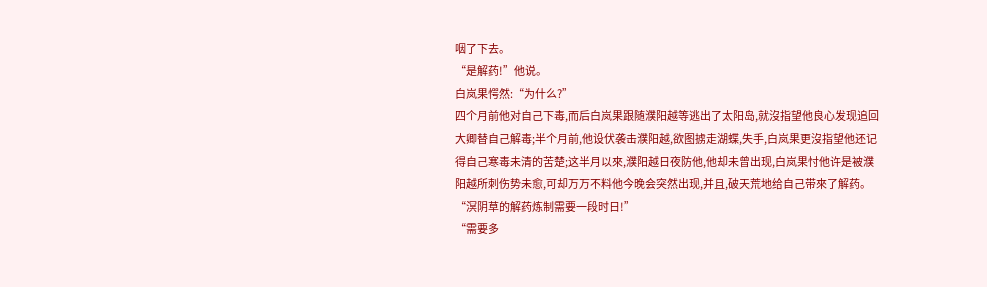咽了下去。
“是解药!”他说。
白岚果愕然:“为什么?”
四个月前他对自己下毒,而后白岚果跟随濮阳越等逃出了太阳岛,就沒指望他良心发现追回大卿替自己解毒;半个月前,他设伏袭击濮阳越,欲图掳走湖蝶,失手,白岚果更沒指望他还记得自己寒毒未清的苦楚;这半月以來,濮阳越日夜防他,他却未曾出现,白岚果忖他许是被濮阳越所刺伤势未愈,可却万万不料他今晚会突然出现,并且,破天荒地给自己带來了解药。
“溟阴草的解药炼制需要一段时日!”
“需要多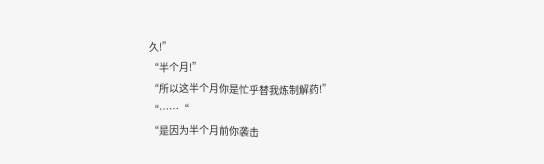久!”
“半个月!”
“所以这半个月你是忙乎替我炼制解药!”
“……“
“是因为半个月前你袭击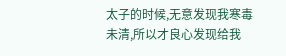太子的时候,无意发现我寒毒未清,所以才良心发现给我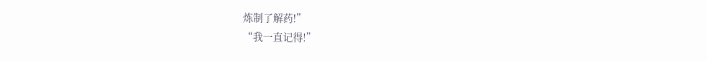炼制了解药!”
“我一直记得!”